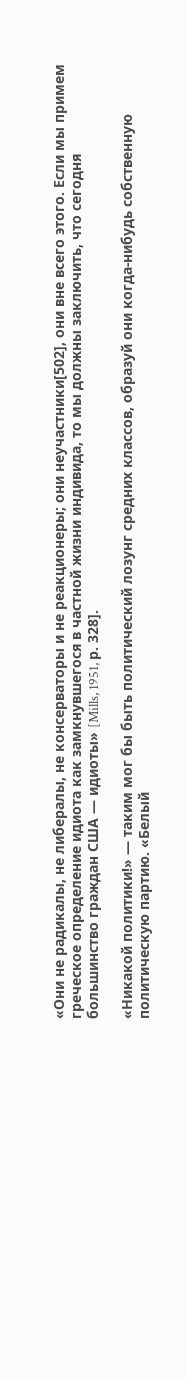«Они не радикалы, не либералы, не консерваторы и не реакционеры; они неучастники[502], они вне всего этого. Если мы примем греческое определение идиота как замкнувшегося в частной жизни индивида, то мы должны заключить, что сегодня большинство граждан США — идиоты» [Mills, 1951, р. 328].

«Никакой политики!» — таким мог бы быть политический лозунг средних классов, образуй они когда‑нибудь собственную политическую партию. «Белый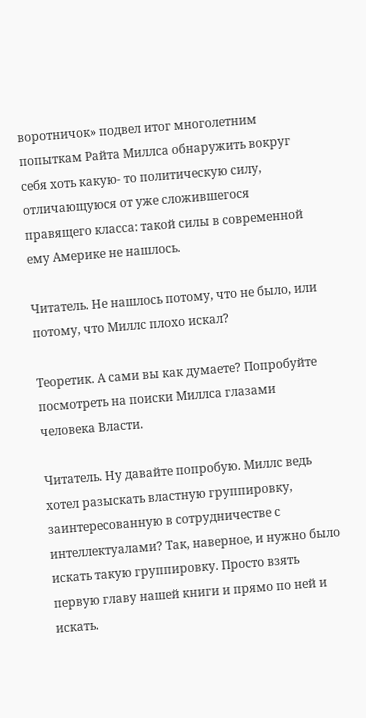воротничок» подвел итог многолетним попыткам Райта Миллса обнаружить вокруг себя хоть какую- то политическую силу, отличающуюся от уже сложившегося правящего класса: такой силы в современной ему Америке не нашлось.

Читатель. Не нашлось потому, что не было, или потому, что Миллс плохо искал?

Теоретик. А сами вы как думаете? Попробуйте посмотреть на поиски Миллса глазами человека Власти.

Читатель. Ну давайте попробую. Миллс ведь хотел разыскать властную группировку, заинтересованную в сотрудничестве с интеллектуалами? Так, наверное, и нужно было искать такую группировку. Просто взять первую главу нашей книги и прямо по ней и искать.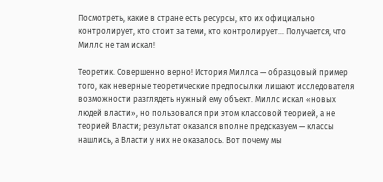Посмотреть, какие в стране есть ресурсы, кто их официально контролирует, кто стоит за теми, кто контролирует… Получается, что Миллс не там искал!

Теоретик. Совершенно верно! История Миллса — образцовый пример того, как неверные теоретические предпосылки лишают исследователя возможности разглядеть нужный ему объект. Миллс искал «новых людей власти», но пользовался при этом классовой теорией, а не теорией Власти; результат оказался вполне предсказуем — классы нашлись, а Власти у них не оказалось. Вот почему мы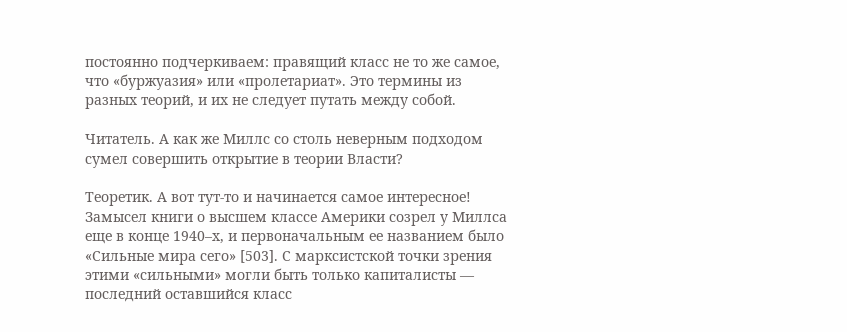постоянно подчеркиваем: правящий класс не то же самое, что «буржуазия» или «пролетариат». Это термины из разных теорий, и их не следует путать между собой.

Читатель. А как же Миллс со столь неверным подходом сумел совершить открытие в теории Власти?

Теоретик. А вот тут‑то и начинается самое интересное! Замысел книги о высшем классе Америки созрел у Миллса еще в конце 1940–х, и первоначальным ее названием было «Сильные мира сего» [503]. С марксистской точки зрения этими «сильными» могли быть только капиталисты — последний оставшийся класс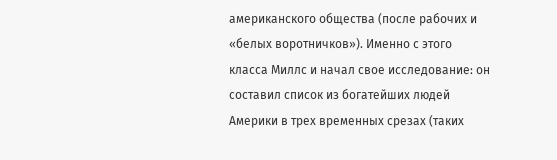американского общества (после рабочих и «белых воротничков»). Именно с этого класса Миллс и начал свое исследование: он составил список из богатейших людей Америки в трех временных срезах (таких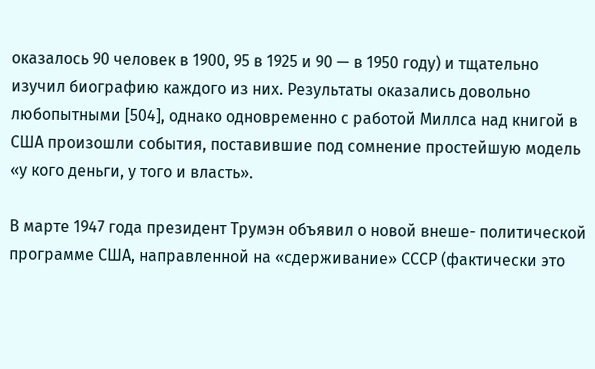оказалось 90 человек в 1900, 95 в 1925 и 90 — в 1950 году) и тщательно изучил биографию каждого из них. Результаты оказались довольно любопытными [504], однако одновременно с работой Миллса над книгой в США произошли события, поставившие под сомнение простейшую модель «у кого деньги, у того и власть».

В марте 1947 года президент Трумэн объявил о новой внеше- политической программе США, направленной на «сдерживание» СССР (фактически это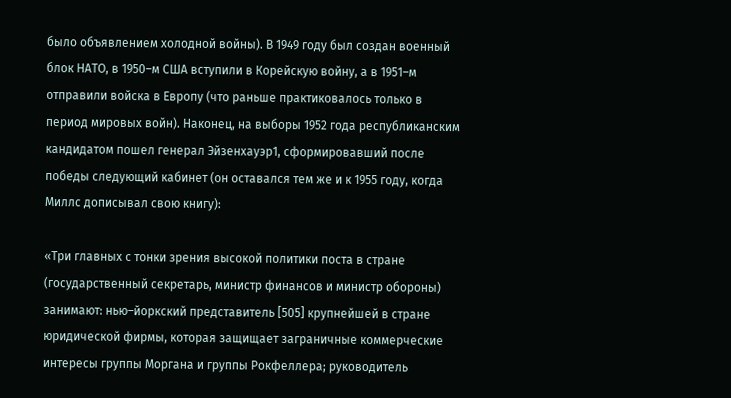было объявлением холодной войны). В 1949 году был создан военный блок НАТО, в 1950–м США вступили в Корейскую войну, а в 1951–м отправили войска в Европу (что раньше практиковалось только в период мировых войн). Наконец, на выборы 1952 года республиканским кандидатом пошел генерал Эйзенхауэр1, сформировавший после победы следующий кабинет (он оставался тем же и к 1955 году, когда Миллс дописывал свою книгу):

«Три главных с тонки зрения высокой политики поста в стране (государственный секретарь, министр финансов и министр обороны) занимают: нью–йоркский представитель [505] крупнейшей в стране юридической фирмы, которая защищает заграничные коммерческие интересы группы Моргана и группы Рокфеллера; руководитель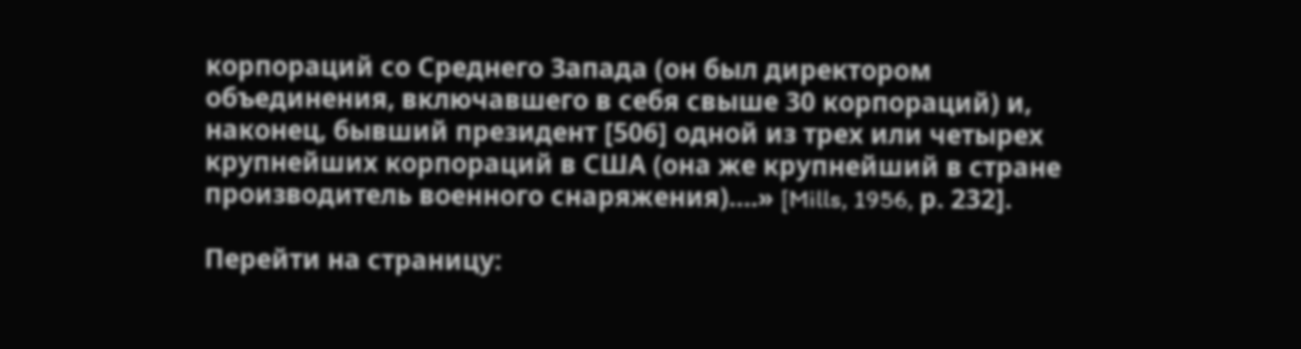корпораций со Среднего Запада (он был директором объединения, включавшего в себя свыше 30 корпораций) и, наконец, бывший президент [506] одной из трех или четырех крупнейших корпораций в США (она же крупнейший в стране производитель военного снаряжения)….» [Mills, 1956, р. 232].

Перейти на страницу: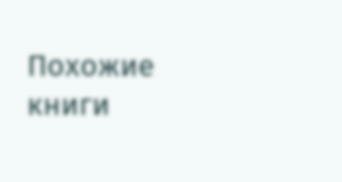Похожие книги